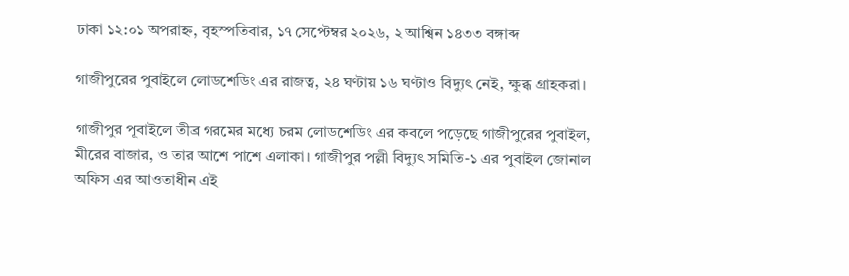ঢাকা ১২:০১ অপরাহ্ন, বৃহস্পতিবার, ১৭ সেপ্টেম্বর ২০২৬, ২ আশ্বিন ১৪৩৩ বঙ্গাব্দ

গাজীপুরের পুবাইলে লোডশেডিং এর রাজত্ব, ২৪ ঘণ্টায় ১৬ ঘণ্টাও বিদ্যুৎ নেই, ক্ষুব্ধ গ্রাহকরা।

গাজীপুর পূবাইলে তীব্র গরমের মধ্যে চরম লোডশেডিং এর কবলে পড়েছে গাজীপুরের পুবাইল, মীরের বাজার, ও তার আশে পাশে এলাকা। গাজীপুর পল্লী বিদ্যুৎ সমিতি-১ এর পুবাইল জোনাল অফিস এর আওতাধীন এই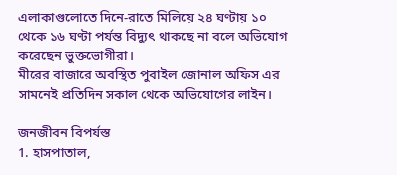এলাকাগুলোতে দিনে-রাতে মিলিয়ে ২৪ ঘণ্টায় ১০ থেকে ১৬ ঘণ্টা পর্যন্ত বিদ্যুৎ থাকছে না বলে অভিযোগ করেছেন ভুক্তভোগীরা।
মীরের বাজারে অবস্থিত পুবাইল জোনাল অফিস এর সামনেই প্রতিদিন সকাল থেকে অভিযোগের লাইন।

জনজীবন বিপর্যস্ত
1. হাসপাতাল,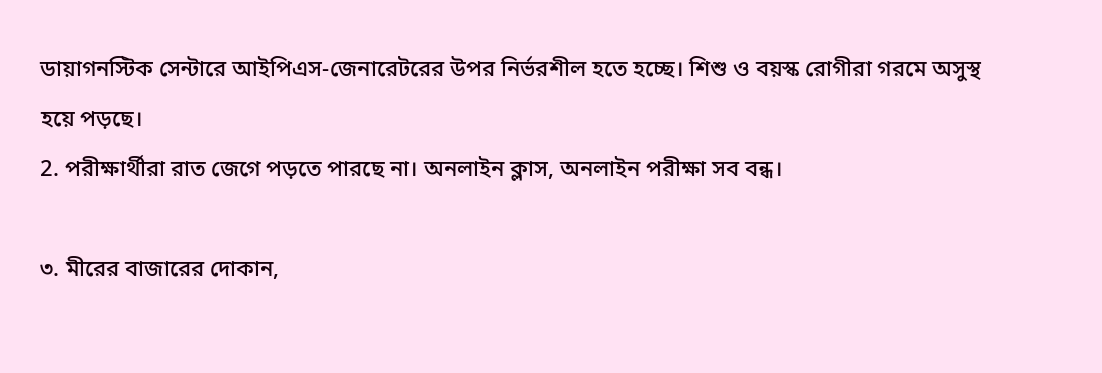ডায়াগনস্টিক সেন্টারে আইপিএস-জেনারেটরের উপর নির্ভরশীল হতে হচ্ছে। শিশু ও বয়স্ক রোগীরা গরমে অসুস্থ হয়ে পড়ছে।
2. পরীক্ষার্থীরা রাত জেগে পড়তে পারছে না। অনলাইন ক্লাস, অনলাইন পরীক্ষা সব বন্ধ।

৩. মীরের বাজারের দোকান,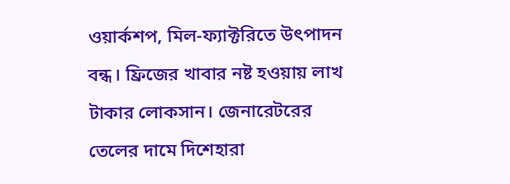ওয়ার্কশপ, মিল-ফ্যাক্টরিতে উৎপাদন বন্ধ। ফ্রিজের খাবার নষ্ট হওয়ায় লাখ টাকার লোকসান। জেনারেটরের তেলের দামে দিশেহারা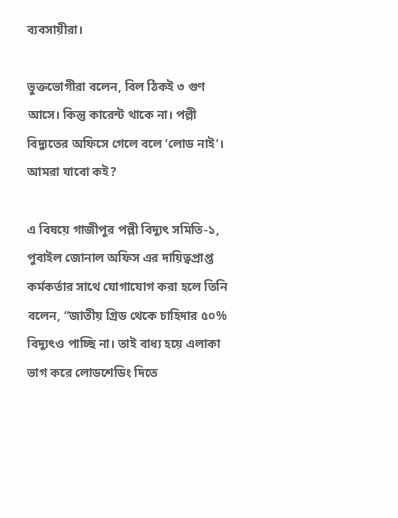ব্যবসায়ীরা।

ভুক্তভোগীরা বলেন, বিল ঠিকই ৩ গুণ আসে। কিন্তু কারেন্ট থাকে না। পল্লী বিদ্যুতের অফিসে গেলে বলে ‘লোড নাই’। আমরা যাবো কই?

এ বিষয়ে গাজীপুর পল্লী বিদ্যুৎ সমিতি-১, পুবাইল জোনাল অফিস এর দায়িত্বপ্রাপ্ত কর্মকর্তার সাথে যোগাযোগ করা হলে তিনি বলেন, “জাতীয় গ্রিড থেকে চাহিদার ৫০% বিদ্যুৎও পাচ্ছি না। তাই বাধ্য হয়ে এলাকা ভাগ করে লোডশেডিং দিতে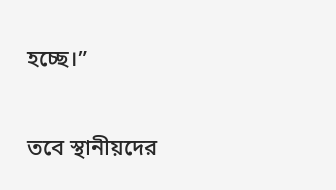হচ্ছে।”

তবে স্থানীয়দের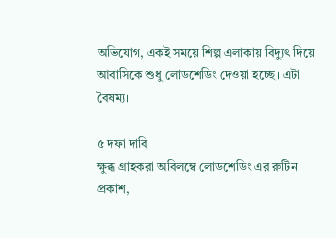অভিযোগ, একই সময়ে শিল্প এলাকায় বিদ্যুৎ দিয়ে আবাসিকে শুধু লোডশেডিং দেওয়া হচ্ছে। এটা বৈষম্য।

৫ দফা দাবি
ক্ষুব্ধ গ্রাহকরা অবিলম্বে লোডশেডিং এর রুটিন প্রকাশ,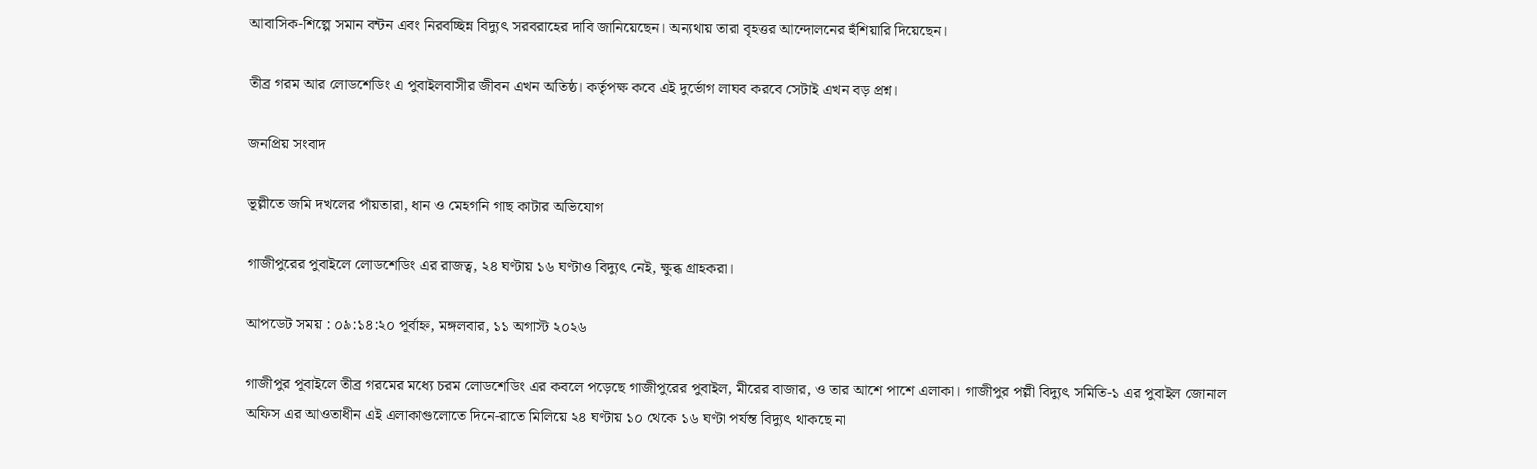আবাসিক-শিল্পে সমান বন্টন এবং নিরবচ্ছিন্ন বিদ্যুৎ সরবরাহের দাবি জানিয়েছেন। অন্যথায় তারা বৃহত্তর আন্দোলনের হুঁশিয়ারি দিয়েছেন।

তীব্র গরম আর লোডশেডিং এ পুবাইলবাসীর জীবন এখন অতিষ্ঠ। কর্তৃপক্ষ কবে এই দুর্ভোগ লাঘব করবে সেটাই এখন বড় প্রশ্ন।

জনপ্রিয় সংবাদ

ভূল্লীতে জমি দখলের পাঁয়তারা, ধান ও মেহগনি গাছ কাটার অভিযোগ

গাজীপুরের পুবাইলে লোডশেডিং এর রাজত্ব, ২৪ ঘণ্টায় ১৬ ঘণ্টাও বিদ্যুৎ নেই, ক্ষুব্ধ গ্রাহকরা।

আপডেট সময় : ০৯:১৪:২০ পূর্বাহ্ন, মঙ্গলবার, ১১ অগাস্ট ২০২৬

গাজীপুর পূবাইলে তীব্র গরমের মধ্যে চরম লোডশেডিং এর কবলে পড়েছে গাজীপুরের পুবাইল, মীরের বাজার, ও তার আশে পাশে এলাকা। গাজীপুর পল্লী বিদ্যুৎ সমিতি-১ এর পুবাইল জোনাল অফিস এর আওতাধীন এই এলাকাগুলোতে দিনে-রাতে মিলিয়ে ২৪ ঘণ্টায় ১০ থেকে ১৬ ঘণ্টা পর্যন্ত বিদ্যুৎ থাকছে না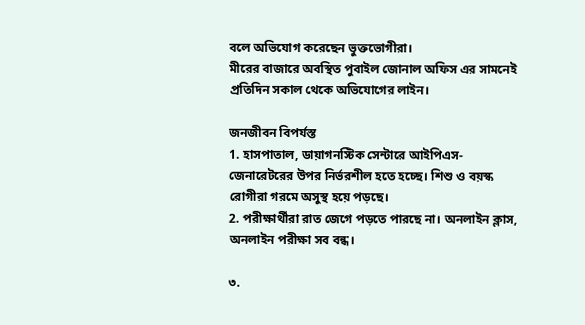বলে অভিযোগ করেছেন ভুক্তভোগীরা।
মীরের বাজারে অবস্থিত পুবাইল জোনাল অফিস এর সামনেই প্রতিদিন সকাল থেকে অভিযোগের লাইন।

জনজীবন বিপর্যস্ত
1. হাসপাতাল, ডায়াগনস্টিক সেন্টারে আইপিএস-জেনারেটরের উপর নির্ভরশীল হতে হচ্ছে। শিশু ও বয়স্ক রোগীরা গরমে অসুস্থ হয়ে পড়ছে।
2. পরীক্ষার্থীরা রাত জেগে পড়তে পারছে না। অনলাইন ক্লাস, অনলাইন পরীক্ষা সব বন্ধ।

৩.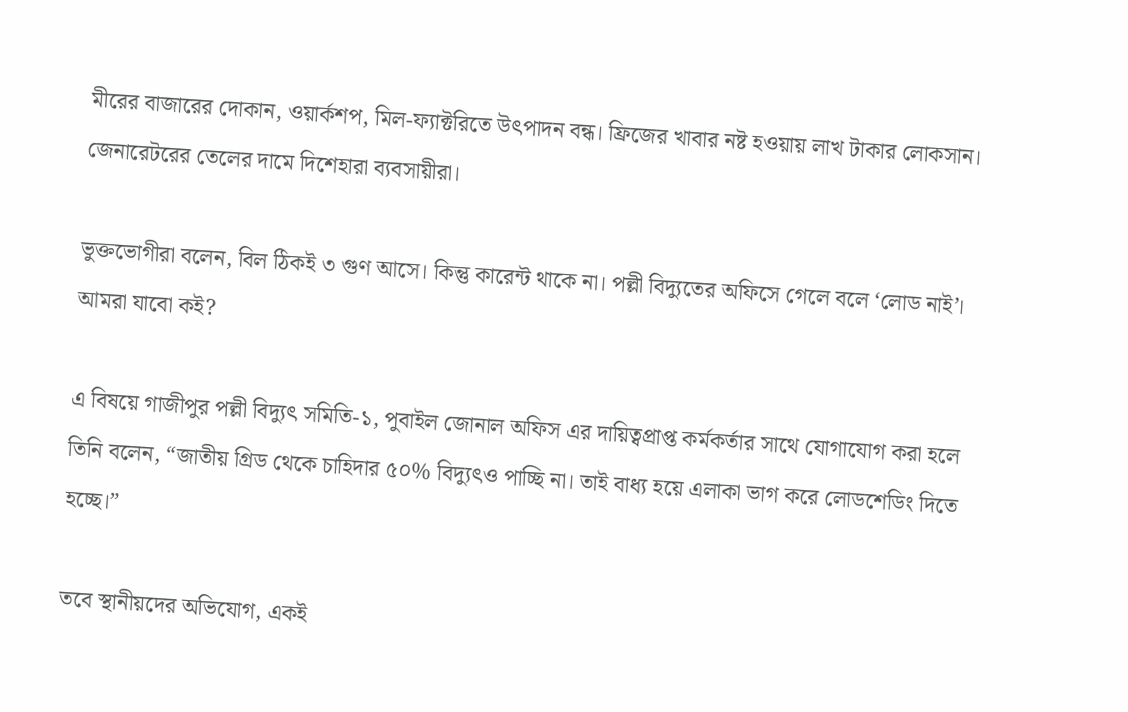মীরের বাজারের দোকান, ওয়ার্কশপ, মিল-ফ্যাক্টরিতে উৎপাদন বন্ধ। ফ্রিজের খাবার নষ্ট হওয়ায় লাখ টাকার লোকসান। জেনারেটরের তেলের দামে দিশেহারা ব্যবসায়ীরা।

ভুক্তভোগীরা বলেন, বিল ঠিকই ৩ গুণ আসে। কিন্তু কারেন্ট থাকে না। পল্লী বিদ্যুতের অফিসে গেলে বলে ‘লোড নাই’। আমরা যাবো কই?

এ বিষয়ে গাজীপুর পল্লী বিদ্যুৎ সমিতি-১, পুবাইল জোনাল অফিস এর দায়িত্বপ্রাপ্ত কর্মকর্তার সাথে যোগাযোগ করা হলে তিনি বলেন, “জাতীয় গ্রিড থেকে চাহিদার ৫০% বিদ্যুৎও পাচ্ছি না। তাই বাধ্য হয়ে এলাকা ভাগ করে লোডশেডিং দিতে হচ্ছে।”

তবে স্থানীয়দের অভিযোগ, একই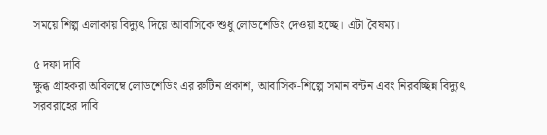সময়ে শিল্প এলাকায় বিদ্যুৎ দিয়ে আবাসিকে শুধু লোডশেডিং দেওয়া হচ্ছে। এটা বৈষম্য।

৫ দফা দাবি
ক্ষুব্ধ গ্রাহকরা অবিলম্বে লোডশেডিং এর রুটিন প্রকাশ, আবাসিক-শিল্পে সমান বন্টন এবং নিরবচ্ছিন্ন বিদ্যুৎ সরবরাহের দাবি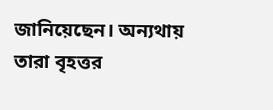জানিয়েছেন। অন্যথায় তারা বৃহত্তর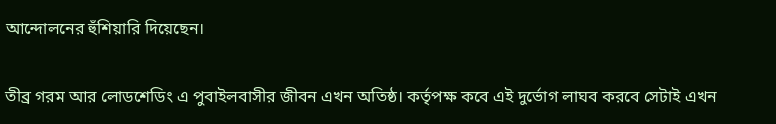আন্দোলনের হুঁশিয়ারি দিয়েছেন।

তীব্র গরম আর লোডশেডিং এ পুবাইলবাসীর জীবন এখন অতিষ্ঠ। কর্তৃপক্ষ কবে এই দুর্ভোগ লাঘব করবে সেটাই এখন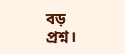বড় প্রশ্ন।